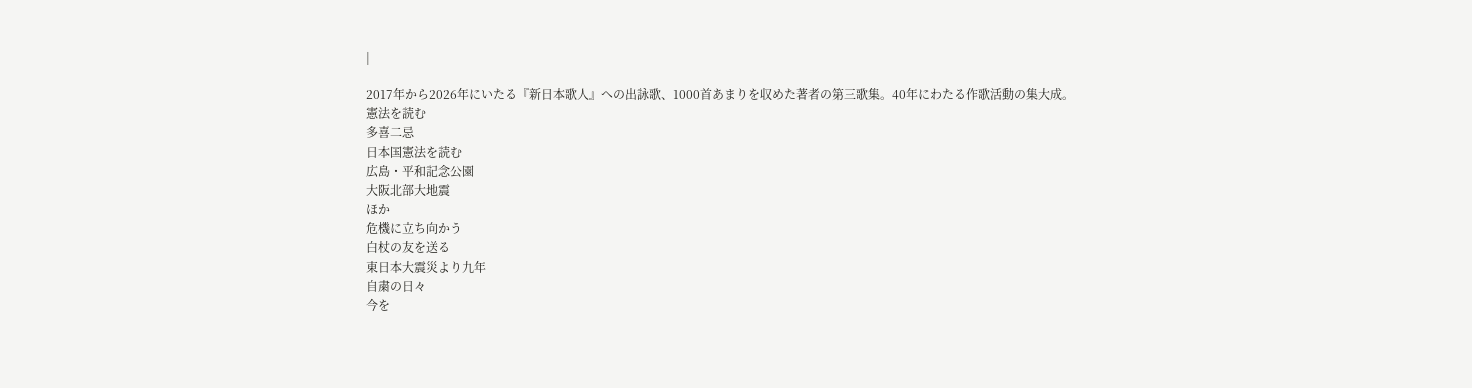|

2017年から2026年にいたる『新日本歌人』への出詠歌、1000首あまりを収めた著者の第三歌集。40年にわたる作歌活動の集大成。
憲法を読む
多喜二忌
日本国憲法を読む
広島・平和記念公園
大阪北部大地震
ほか
危機に立ち向かう
白杖の友を送る
東日本大震災より九年
自粛の日々
今を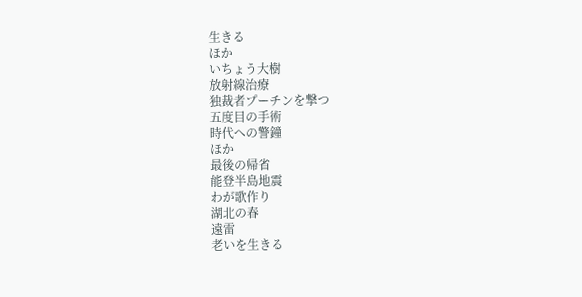生きる
ほか
いちょう大樹
放射線治療
独裁者プーチンを撃つ
五度目の手術
時代への警鐘
ほか
最後の帰省
能登半島地震
わが歌作り
湖北の春
遠雷
老いを生きる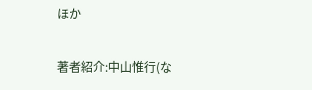ほか

著者紹介:中山惟行(な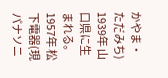かやま・ただみち)
1939年 山口県に生まれる。1957年 松下電器(現パナソニ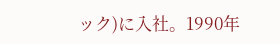ック)に入社。1990年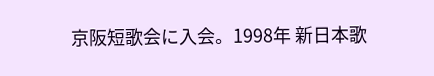京阪短歌会に入会。1998年 新日本歌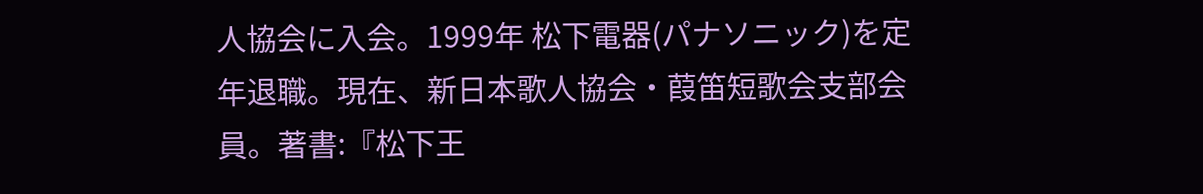人協会に入会。1999年 松下電器(パナソニック)を定年退職。現在、新日本歌人協会・葭笛短歌会支部会員。著書:『松下王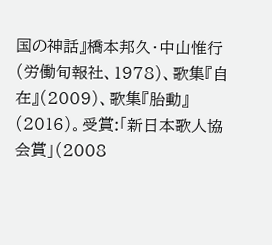国の神話』橋本邦久・中山惟行(労働旬報社、1978)、歌集『自在』(2009)、歌集『胎動』(2016)。受賞:「新日本歌人協会賞」(2008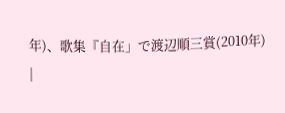年)、歌集『自在」で渡辺順三賞(2010年)
|